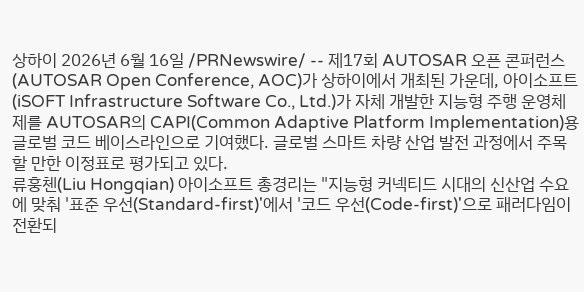상하이 2026년 6월 16일 /PRNewswire/ -- 제17회 AUTOSAR 오픈 콘퍼런스(AUTOSAR Open Conference, AOC)가 상하이에서 개최된 가운데, 아이소프트(iSOFT Infrastructure Software Co., Ltd.)가 자체 개발한 지능형 주행 운영체제를 AUTOSAR의 CAPI(Common Adaptive Platform Implementation)용 글로벌 코드 베이스라인으로 기여했다. 글로벌 스마트 차량 산업 발전 과정에서 주목할 만한 이정표로 평가되고 있다.
류훙첸(Liu Hongqian) 아이소프트 총경리는 "지능형 커넥티드 시대의 신산업 수요에 맞춰 '표준 우선(Standard-first)'에서 '코드 우선(Code-first)'으로 패러다임이 전환되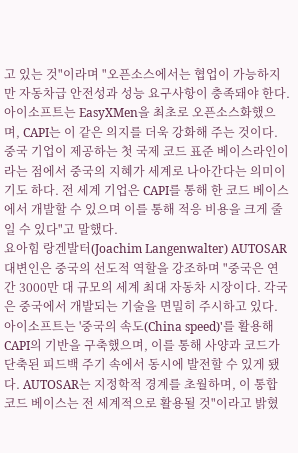고 있는 것"이라며 "오픈소스에서는 협업이 가능하지만 자동차급 안전성과 성능 요구사항이 충족돼야 한다. 아이소프트는 EasyXMen을 최초로 오픈소스화했으며, CAPI는 이 같은 의지를 더욱 강화해 주는 것이다. 중국 기업이 제공하는 첫 국제 코드 표준 베이스라인이라는 점에서 중국의 지혜가 세계로 나아간다는 의미이기도 하다. 전 세계 기업은 CAPI를 통해 한 코드 베이스에서 개발할 수 있으며 이를 통해 적응 비용을 크게 줄일 수 있다"고 말했다.
요아힘 랑겐발터(Joachim Langenwalter) AUTOSAR 대변인은 중국의 선도적 역할을 강조하며 "중국은 연간 3000만 대 규모의 세계 최대 자동차 시장이다. 각국은 중국에서 개발되는 기술을 면밀히 주시하고 있다. 아이소프트는 '중국의 속도(China speed)'를 활용해 CAPI의 기반을 구축했으며, 이를 통해 사양과 코드가 단축된 피드백 주기 속에서 동시에 발전할 수 있게 됐다. AUTOSAR는 지정학적 경계를 초월하며, 이 통합 코드 베이스는 전 세계적으로 활용될 것"이라고 밝혔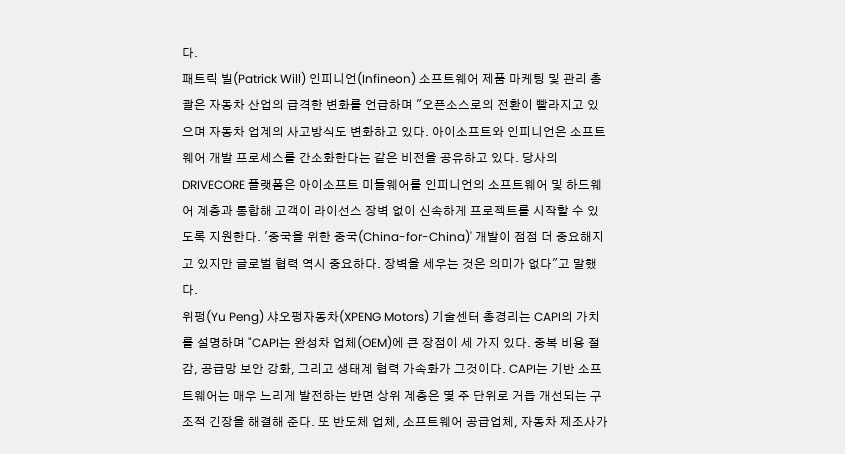다.
패트릭 빌(Patrick Will) 인피니언(Infineon) 소프트웨어 제품 마케팅 및 관리 총괄은 자동차 산업의 급격한 변화를 언급하며 "오픈소스로의 전환이 빨라지고 있으며 자동차 업계의 사고방식도 변화하고 있다. 아이소프트와 인피니언은 소프트웨어 개발 프로세스를 간소화한다는 같은 비전을 공유하고 있다. 당사의 DRIVECORE 플랫폼은 아이소프트 미들웨어를 인피니언의 소프트웨어 및 하드웨어 계층과 통합해 고객이 라이선스 장벽 없이 신속하게 프로젝트를 시작할 수 있도록 지원한다. '중국을 위한 중국(China-for-China)' 개발이 점점 더 중요해지고 있지만 글로벌 협력 역시 중요하다. 장벽을 세우는 것은 의미가 없다"고 말했다.
위펑(Yu Peng) 샤오펑자동차(XPENG Motors) 기술센터 총경리는 CAPI의 가치를 설명하며 "CAPI는 완성차 업체(OEM)에 큰 장점이 세 가지 있다. 중복 비용 절감, 공급망 보안 강화, 그리고 생태계 협력 가속화가 그것이다. CAPI는 기반 소프트웨어는 매우 느리게 발전하는 반면 상위 계층은 몇 주 단위로 거듭 개선되는 구조적 긴장을 해결해 준다. 또 반도체 업체, 소프트웨어 공급업체, 자동차 제조사가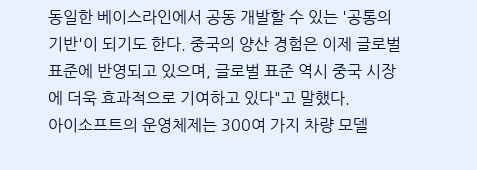동일한 베이스라인에서 공동 개발할 수 있는 '공통의 기반'이 되기도 한다. 중국의 양산 경험은 이제 글로벌 표준에 반영되고 있으며, 글로벌 표준 역시 중국 시장에 더욱 효과적으로 기여하고 있다"고 말했다.
아이소프트의 운영체제는 300여 가지 차량 모델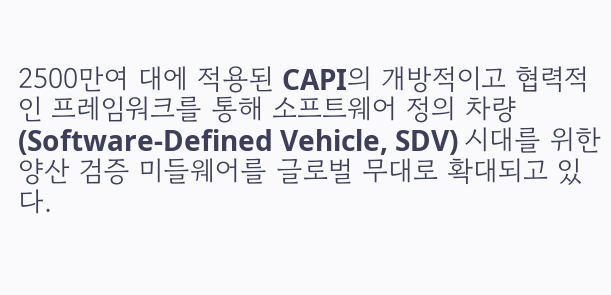2500만여 대에 적용된 CAPI의 개방적이고 협력적인 프레임워크를 통해 소프트웨어 정의 차량(Software-Defined Vehicle, SDV) 시대를 위한 양산 검증 미들웨어를 글로벌 무대로 확대되고 있다.